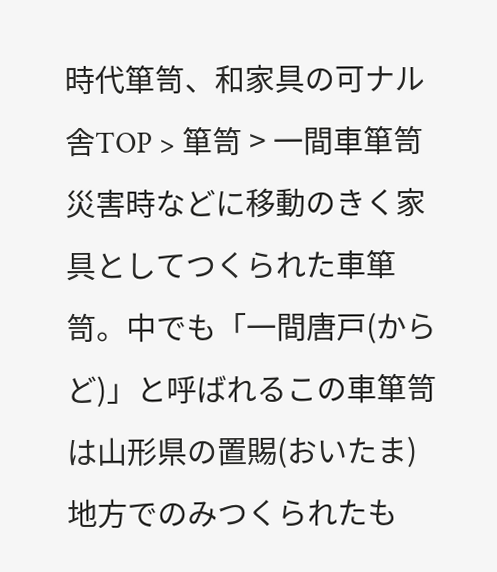時代箪笥、和家具の可ナル舎TOP > 箪笥 > 一間車箪笥
災害時などに移動のきく家具としてつくられた車箪笥。中でも「一間唐戸(からど)」と呼ばれるこの車箪笥は山形県の置賜(おいたま)地方でのみつくられたも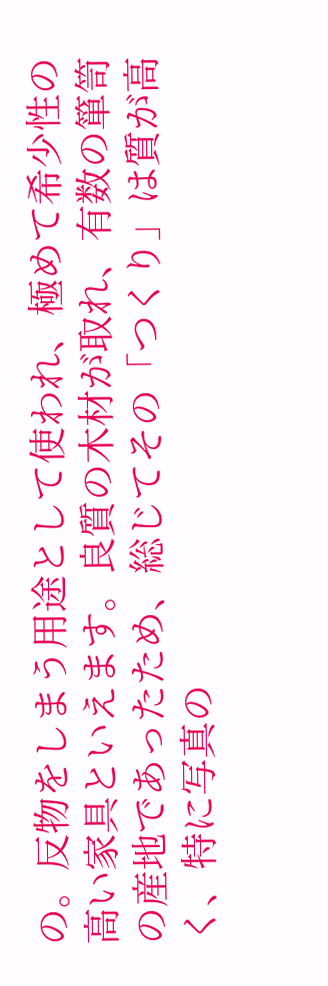の。反物をしまう用途として使われ、極めて希少性の高い家具といえます。良質の木材が取れ、有数の箪笥の産地であったため、総じてその「つくり」は質が高く、特に写真の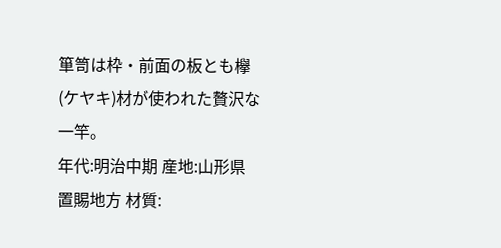箪笥は枠・前面の板とも欅(ケヤキ)材が使われた贅沢な一竿。
年代:明治中期 産地:山形県置賜地方 材質: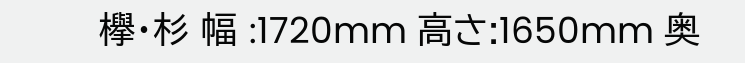欅・杉 幅 :1720mm 高さ:1650mm 奥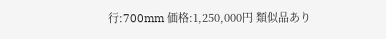行:700mm 価格:1,250,000円 類似品あり